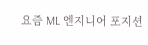요즘 ML 엔지니어 포지션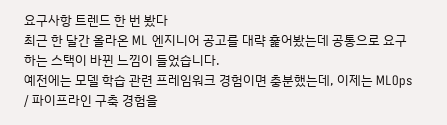요구사항 트렌드 한 번 봤다
최근 한 달간 올라온 ML 엔지니어 공고를 대략 훑어봤는데 공통으로 요구하는 스택이 바뀐 느낌이 들었습니다.
예전에는 모델 학습 관련 프레임워크 경험이면 충분했는데, 이제는 MLOps / 파이프라인 구축 경험을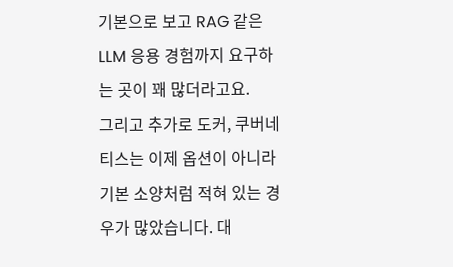기본으로 보고 RAG 같은 LLM 응용 경험까지 요구하는 곳이 꽤 많더라고요.
그리고 추가로 도커, 쿠버네티스는 이제 옵션이 아니라 기본 소양처럼 적혀 있는 경우가 많았습니다. 대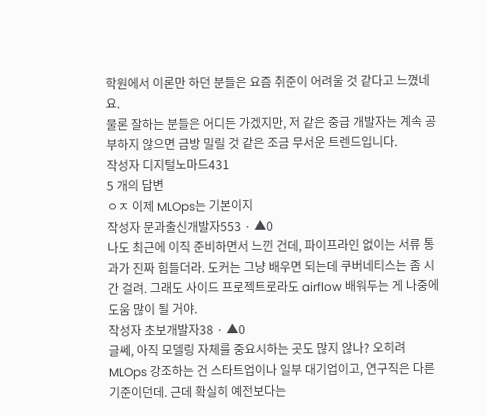학원에서 이론만 하던 분들은 요즘 취준이 어려울 것 같다고 느꼈네요.
물론 잘하는 분들은 어디든 가겠지만, 저 같은 중급 개발자는 계속 공부하지 않으면 금방 밀릴 것 같은 조금 무서운 트렌드입니다.
작성자 디지털노마드431
5 개의 답변
ㅇㅈ 이제 MLOps는 기본이지
작성자 문과출신개발자553 · ▲0
나도 최근에 이직 준비하면서 느낀 건데, 파이프라인 없이는 서류 통과가 진짜 힘들더라. 도커는 그냥 배우면 되는데 쿠버네티스는 좀 시간 걸려. 그래도 사이드 프로젝트로라도 airflow 배워두는 게 나중에 도움 많이 될 거야.
작성자 초보개발자38 · ▲0
글쎄, 아직 모델링 자체를 중요시하는 곳도 많지 않나? 오히려 MLOps 강조하는 건 스타트업이나 일부 대기업이고, 연구직은 다른 기준이던데. 근데 확실히 예전보다는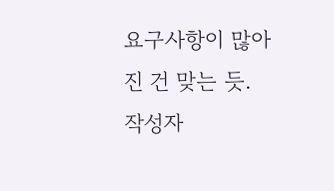요구사항이 많아진 건 맞는 듯.
작성자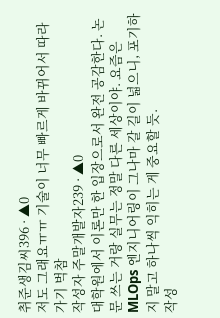취준생김씨396 · ▲0
저도 그래요ㅠㅠ 기술이 너무 빠르게 바뀌어서 따라가기 벅참
작성자 주말개발자239 · ▲0
대학원에서 이론만 한 입장으로서 완전 공감한다. 논문 쓰는 거랑 실무는 정말 다른 세상이야. 요즘은 MLOps 엔지니어링이 그나마 갈 길이 넓으니, 포기하지 말고 하나씩 익히는 게 중요할 듯.
작성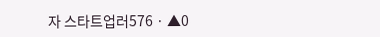자 스타트업러576 · ▲0